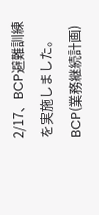2/17、BCP避難訓練を実施しました。
BCP(業務継続計画)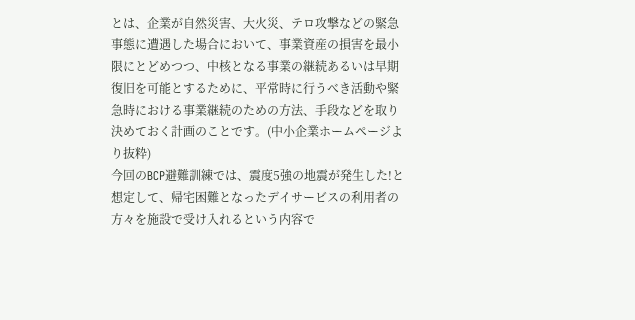とは、企業が自然災害、大火災、テロ攻撃などの緊急事態に遭遇した場合において、事業資産の損害を最小限にとどめつつ、中核となる事業の継続あるいは早期復旧を可能とするために、平常時に行うべき活動や緊急時における事業継続のための方法、手段などを取り決めておく計画のことです。(中小企業ホームページより抜粋)
今回のBCP避難訓練では、震度5強の地震が発生した!と想定して、帰宅困難となったデイサービスの利用者の方々を施設で受け入れるという内容で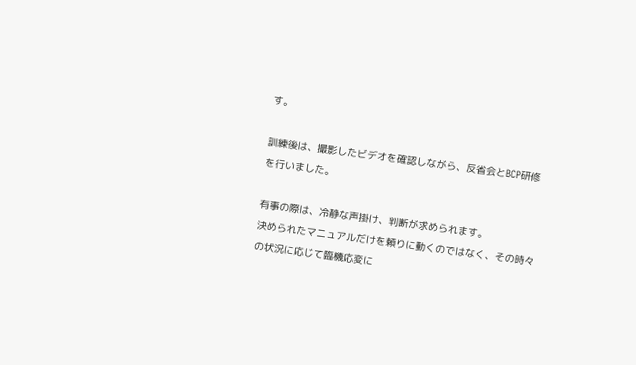す。

訓練後は、撮影したビデオを確認しながら、反省会とBCP研修を行いました。

有事の際は、冷静な声掛け、判断が求められます。
決められたマニュアルだけを頼りに動くのではなく、その時々の状況に応じて臨機応変に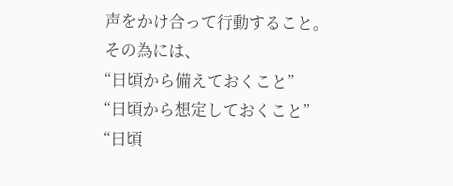声をかけ合って行動すること。
その為には、
“日頃から備えておくこと”
“日頃から想定しておくこと”
“日頃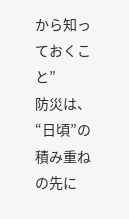から知っておくこと”
防災は、“日頃”の積み重ねの先に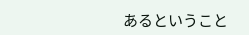あるということ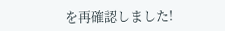を再確認しました!